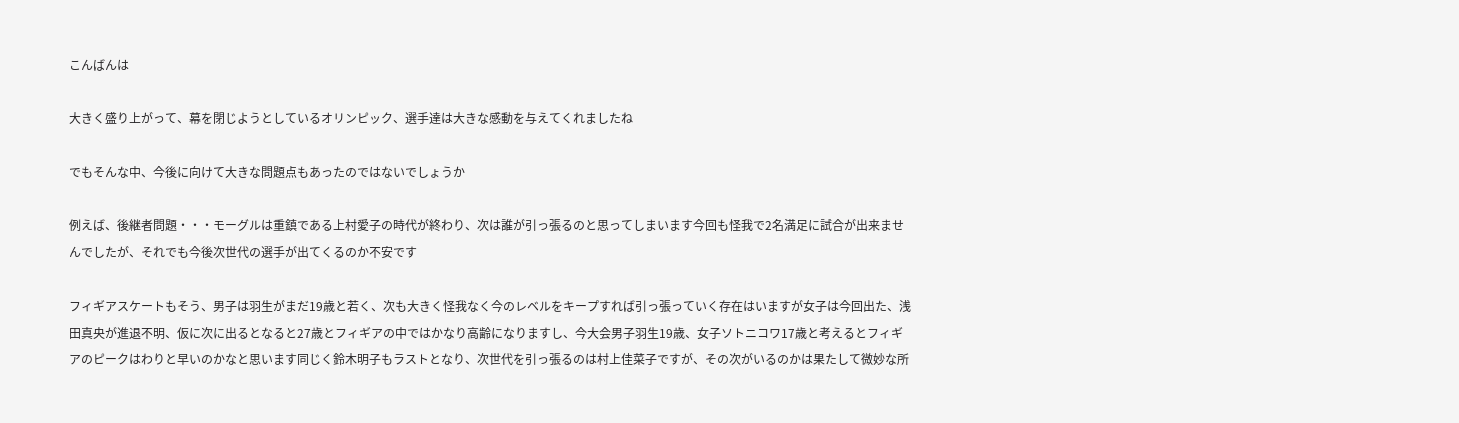こんばんは

大きく盛り上がって、幕を閉じようとしているオリンピック、選手達は大きな感動を与えてくれましたね

でもそんな中、今後に向けて大きな問題点もあったのではないでしょうか

例えば、後継者問題・・・モーグルは重鎮である上村愛子の時代が終わり、次は誰が引っ張るのと思ってしまいます今回も怪我で2名満足に試合が出来ませんでしたが、それでも今後次世代の選手が出てくるのか不安です

フィギアスケートもそう、男子は羽生がまだ19歳と若く、次も大きく怪我なく今のレベルをキープすれば引っ張っていく存在はいますが女子は今回出た、浅田真央が進退不明、仮に次に出るとなると27歳とフィギアの中ではかなり高齢になりますし、今大会男子羽生19歳、女子ソトニコワ17歳と考えるとフィギアのピークはわりと早いのかなと思います同じく鈴木明子もラストとなり、次世代を引っ張るのは村上佳菜子ですが、その次がいるのかは果たして微妙な所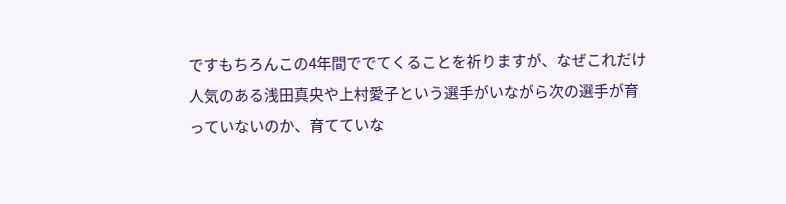ですもちろんこの4年間ででてくることを祈りますが、なぜこれだけ人気のある浅田真央や上村愛子という選手がいながら次の選手が育っていないのか、育てていな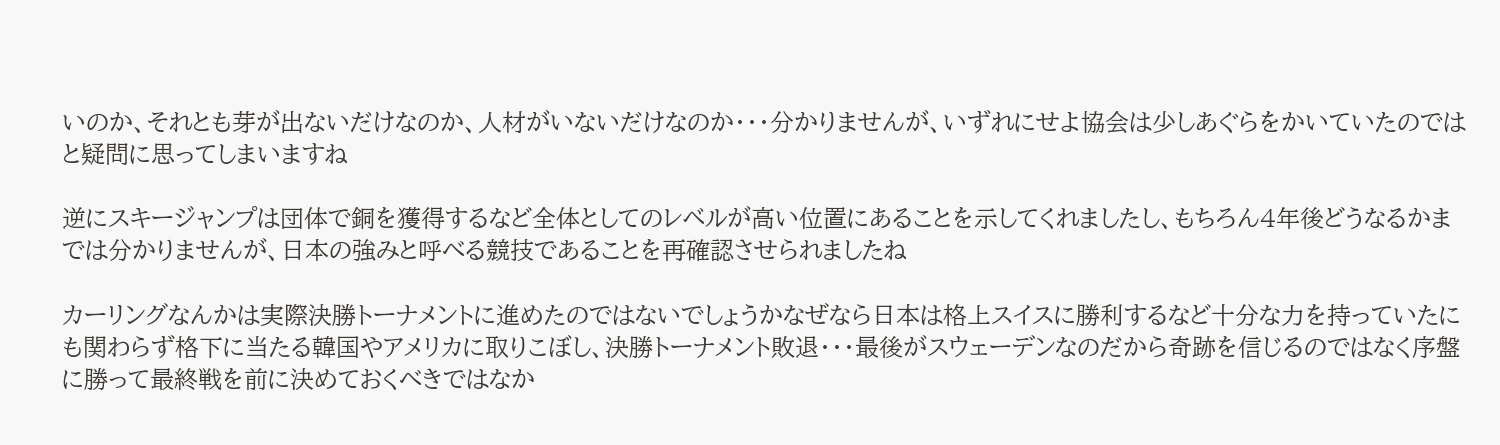いのか、それとも芽が出ないだけなのか、人材がいないだけなのか・・・分かりませんが、いずれにせよ協会は少しあぐらをかいていたのではと疑問に思ってしまいますね

逆にスキージャンプは団体で銅を獲得するなど全体としてのレベルが高い位置にあることを示してくれましたし、もちろん4年後どうなるかまでは分かりませんが、日本の強みと呼べる競技であることを再確認させられましたね

カーリングなんかは実際決勝トーナメントに進めたのではないでしょうかなぜなら日本は格上スイスに勝利するなど十分な力を持っていたにも関わらず格下に当たる韓国やアメリカに取りこぼし、決勝トーナメント敗退・・・最後がスウェーデンなのだから奇跡を信じるのではなく序盤に勝って最終戦を前に決めておくべきではなか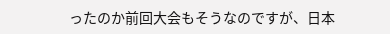ったのか前回大会もそうなのですが、日本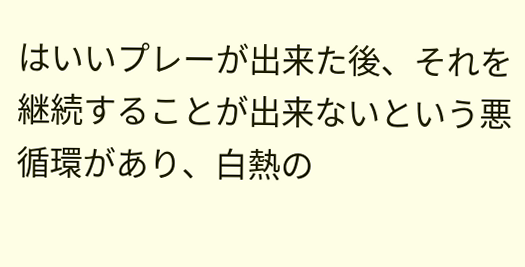はいいプレーが出来た後、それを継続することが出来ないという悪循環があり、白熱の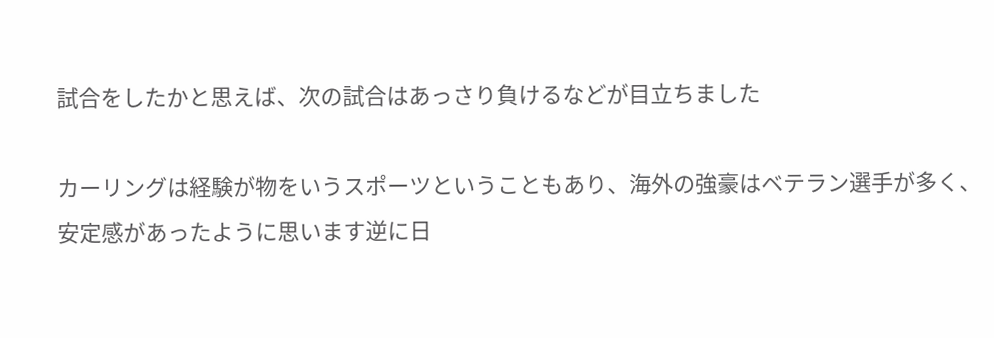試合をしたかと思えば、次の試合はあっさり負けるなどが目立ちました

カーリングは経験が物をいうスポーツということもあり、海外の強豪はベテラン選手が多く、安定感があったように思います逆に日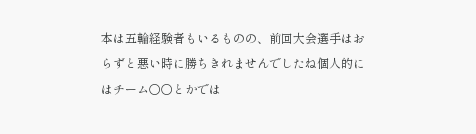本は五輪経験者もいるものの、前回大会選手はおらずと悪い時に勝ちきれませんでしたね個人的にはチーム〇〇とかでは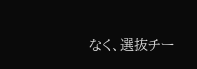なく、選抜チー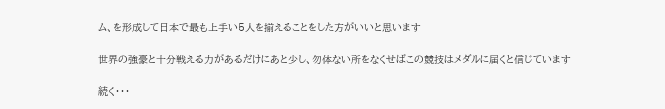ム、を形成して日本で最も上手い5人を揃えることをした方がいいと思います

世界の強豪と十分戦える力があるだけにあと少し、勿体ない所をなくせばこの競技はメダルに届くと信じています

続く・・・